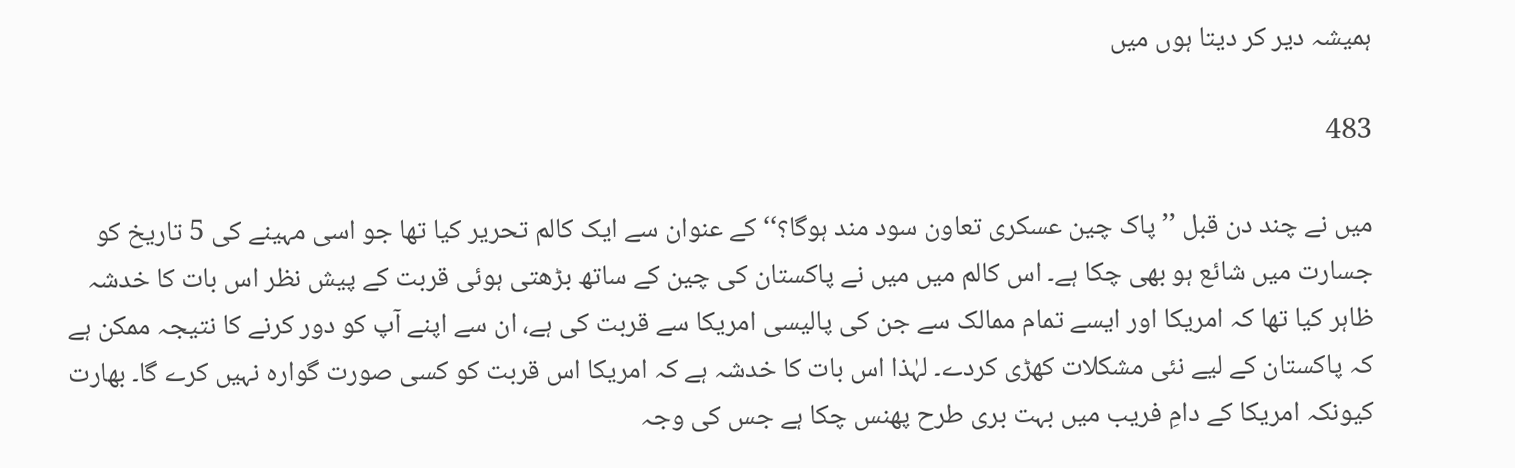ہمیشہ دیر کر دیتا ہوں میں

483

میں نے چند دن قبل ’’پاک چین عسکری تعاون سود مند ہوگا؟‘‘ کے عنوان سے ایک کالم تحریر کیا تھا جو اسی مہینے کی 5 تاریخ کو جسارت میں شائع ہو بھی چکا ہے۔ اس کالم میں میں نے پاکستان کی چین کے ساتھ بڑھتی ہوئی قربت کے پیش نظر اس بات کا خدشہ ظاہر کیا تھا کہ امریکا اور ایسے تمام ممالک سے جن کی پالیسی امریکا سے قربت کی ہے، ان سے اپنے آپ کو دور کرنے کا نتیجہ ممکن ہے کہ پاکستان کے لیے نئی مشکلات کھڑی کردے۔ لہٰذا اس بات کا خدشہ ہے کہ امریکا اس قربت کو کسی صورت گوارہ نہیں کرے گا۔ بھارت کیونکہ امریکا کے دامِ فریب میں بہت بری طرح پھنس چکا ہے جس کی وجہ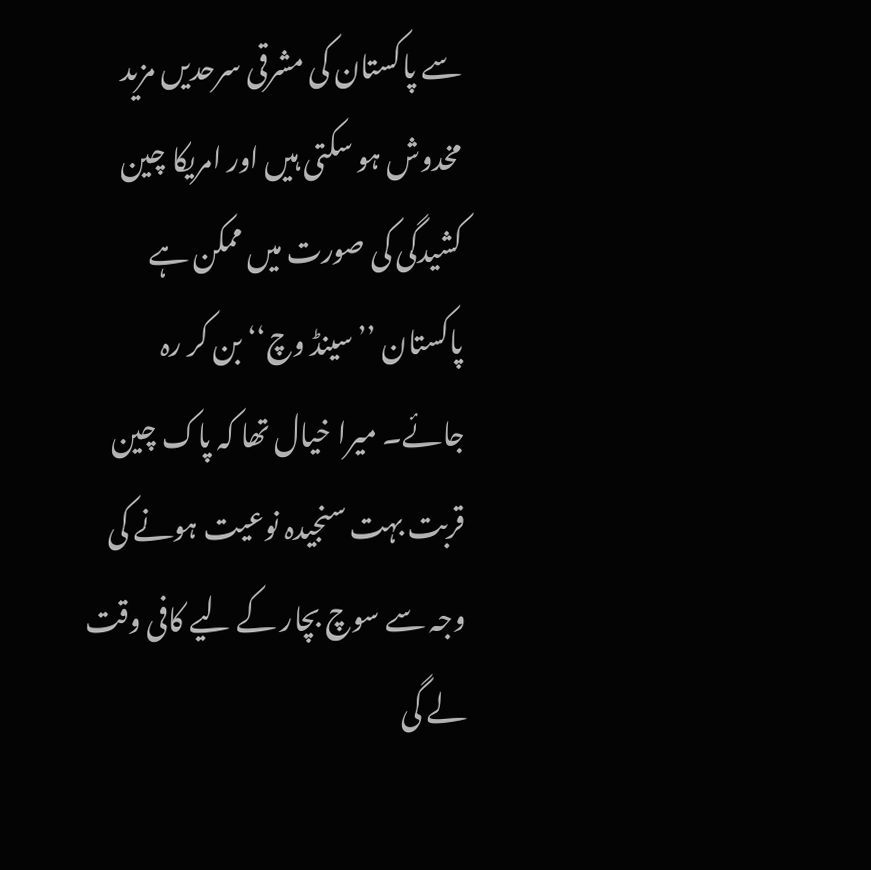سے پاکستان کی مشرقی سرحدیں مزید مخدوش ہو سکتی ہیں اور امریکا چین کشیدگی کی صورت میں ممکن ہے پاکستان ’’سینڈ وچ‘‘ بن کر رہ جائے۔ میرا خیال تھا کہ پاک چین قربت بہت سنجیدہ نوعیت ہونے کی وجہ سے سوچ بچار کے لیے کافی وقت لے گی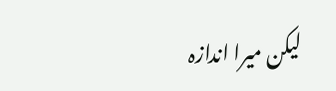لیکن میرا اندازہ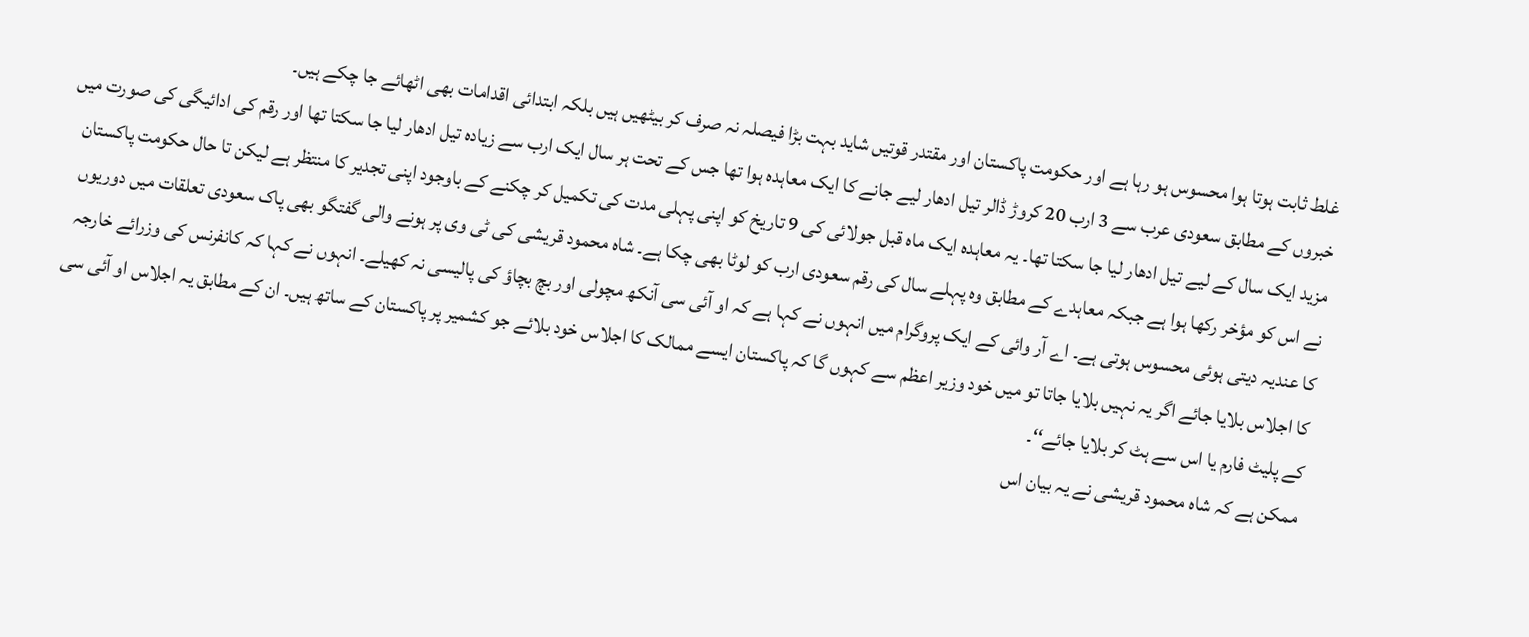غلط ثابت ہوتا ہوا محسوس ہو رہا ہے اور حکومت پاکستان اور مقتدر قوتیں شاید بہت بڑا فیصلہ نہ صرف کر بیٹھیں ہیں بلکہ ابتدائی اقدامات بھی اٹھائے جا چکے ہیں۔
خبروں کے مطابق سعودی عرب سے 3 ارب 20 کروڑ ڈالر تیل ادھار لیے جانے کا ایک معاہدہ ہوا تھا جس کے تحت ہر سال ایک ارب سے زیادہ تیل ادھار لیا جا سکتا تھا اور رقم کی ادائیگی کی صورت میں مزید ایک سال کے لیے تیل ادھار لیا جا سکتا تھا۔ یہ معاہدہ ایک ماہ قبل جولائی کی 9 تاریخ کو اپنی پہلی مدت کی تکمیل کر چکنے کے باوجود اپنی تجدیر کا منتظر ہے لیکن تا حال حکومت پاکستان نے اس کو مؤخر رکھا ہوا ہے جبکہ معاہدے کے مطابق وہ پہلے سال کی رقم سعودی ارب کو لوٹا بھی چکا ہے۔ شاہ محمود قریشی کی ٹی وی پر ہونے والی گفتگو بھی پاک سعودی تعلقات میں دوریوں کا عندیہ دیتی ہوئی محسوس ہوتی ہے۔ اے آر وائی کے ایک پروگرام میں انہوں نے کہا ہے کہ او آئی سی آنکھ مچولی اور بچ بچاؤ کی پالیسی نہ کھیلے۔ انہوں نے کہا کہ کانفرنس کی وزرائے خارجہ کا اجلاس بلایا جائے اگر یہ نہیں بلایا جاتا تو میں خود وزیر اعظم سے کہوں گا کہ پاکستان ایسے ممالک کا اجلاس خود بلائے جو کشمیر پر پاکستان کے ساتھ ہیں۔ ان کے مطابق یہ اجلاس او آئی سی کے پلیٹ فارم یا اس سے ہٹ کر بلایا جائے‘‘۔
ممکن ہے کہ شاہ محمود قریشی نے یہ بیان اس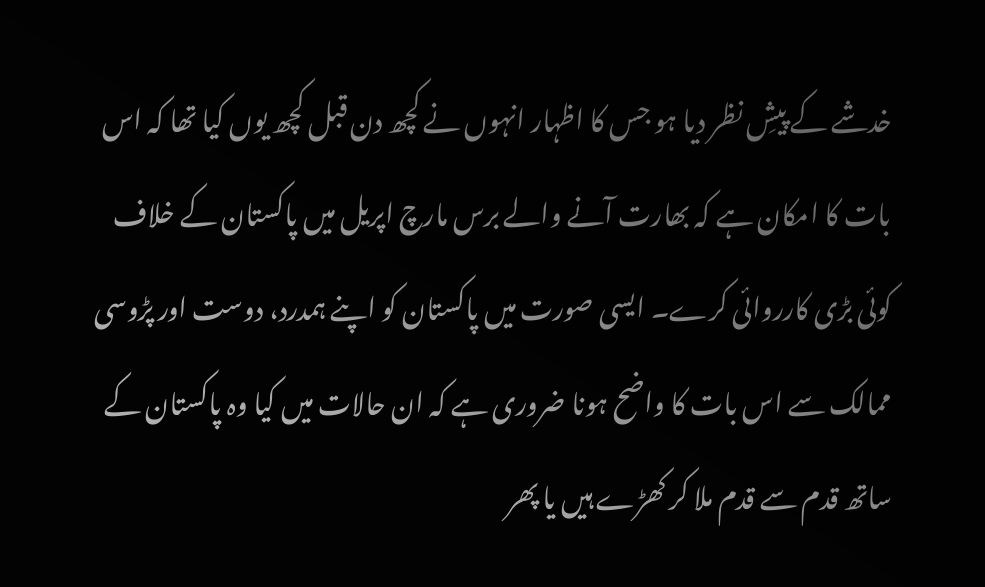خدشے کے پیشِ نظر دیا ہو جس کا اظہار انہوں نے کچھ دن قبل کچھ یوں کیا تھا کہ اس بات کا امکان ہے کہ بھارت آنے والے برس مارچ اپریل میں پاکستان کے خلاف کوئی بڑی کارروائی کرے۔ ایسی صورت میں پاکستان کو اپنے ہمدرد، دوست اور پڑوسی ممالک سے اس بات کا واضح ہونا ضروری ہے کہ ان حالات میں کیا وہ پاکستان کے ساتھ قدم سے قدم ملا کر کھڑے ہیں یا پھر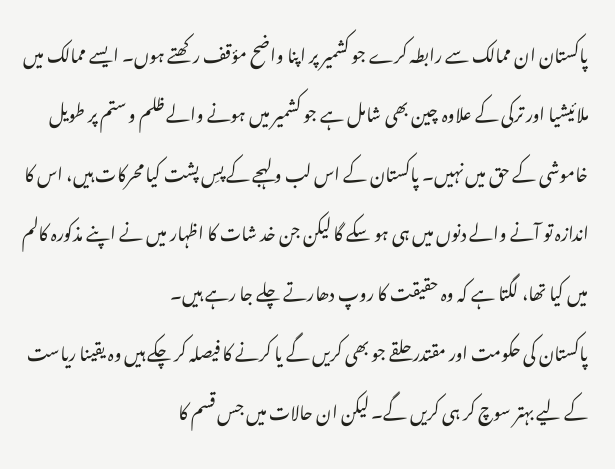پاکستان ان ممالک سے رابطہ کرے جو کشمیر پر اپنا واضح مؤقف رکھتے ہوں۔ ایسے ممالک میں ملائیشیا اور ترکی کے علاوہ چین بھی شامل ہے جو کشمیر میں ہونے والے ظلم و ستم پر طویل خاموشی کے حق میں نہیں۔ پاکستان کے اس لب و لہجے کے پسِ پشت کیا محرکات ہیں، اس کا اندازہ تو آنے والے دنوں میں ہی ہو سکے گا لیکن جن خد شات کا اظہار میں نے اپنے مذکورہ کالم میں کیا تھا، لگتا ہے کہ وہ حقیقت کا روپ دھارتے چلے جا رہے ہیں۔
پاکستان کی حکومت اور مقتدر حلقے جو بھی کریں گے یا کرنے کا فیصلہ کر چکے ہیں وہ یقینا ریاست کے لیے بہتر سوچ کر ہی کریں گے۔ لیکن ان حالات میں جس قسم کا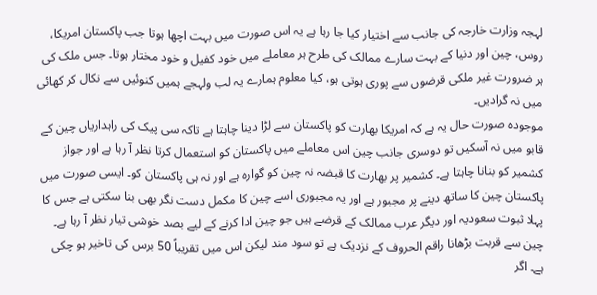لہجہ وزارت خارجہ کی جانب سے اختیار کیا جا رہا ہے یہ اس صورت میں بہت اچھا ہوتا جب پاکستان امریکا، روس، چین اور دنیا کے بہت سارے ممالک کی طرح ہر معاملے میں خود کفیل و خود مختار ہوتا۔ جس ملک کی ہر ضرورت غیر ملکی قرضوں سے پوری ہوتی ہو، کیا معلوم ہمارے یہ لب ولہجے ہمیں کنوئیں سے نکال کر کھائی میں نہ گرادیں۔
موجودہ صورت حال یہ ہے کہ امریکا بھارت کو پاکستان سے لڑا دینا چاہتا ہے تاکہ سی پیک کی راہداریاں چین کے قابو میں نہ آسکیں تو دوسری جانب چین اس معاملے میں پاکستان کو استعمال کرتا نظر آ رہا ہے اور جواز کشمیر کو بنانا چاہتا ہے۔ کشمیر پر بھارت کا قبضہ نہ چین کو گوارہ ہے اور نہ ہی پاکستان کو۔ ایسی صورت میں پاکستان چین کا ساتھ دینے پر مجبور ہے اور یہ مجبوری اسے چین کا مکمل دست نگر بھی بنا سکتی ہے جس کا پہلا ثبوت سعودیہ اور دیگر عرب ممالک کے قرضے ہیں جو چین ادا کرنے کے لیے بصد خوشی تیار نظر آ رہا ہے۔
چین سے قربت بڑھانا راقم الحروف کے نزدیک ہے تو سود مند لیکن اس میں تقریباً 50 برس کی تاخیر ہو چکی ہے۔ اگر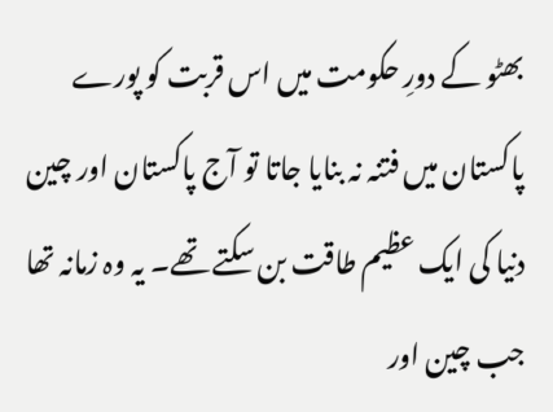بھٹو کے دورِ حکومت میں اس قربت کو پورے پاکستان میں فتنہ نہ بنایا جاتا تو آج پاکستان اور چین دنیا کی ایک عظیم طاقت بن سکتے تھے۔ یہ وہ زمانہ تھا جب چین اور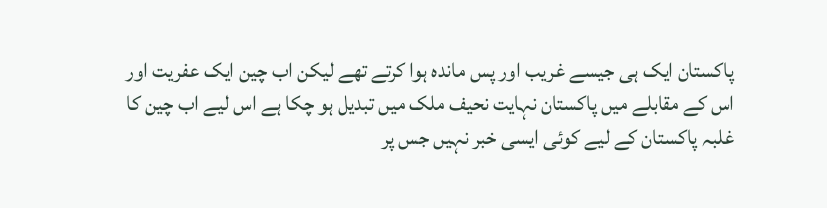پاکستان ایک ہی جیسے غریب اور پس ماندہ ہوا کرتے تھے لیکن اب چین ایک عفریت اور اس کے مقابلے میں پاکستان نہایت نحیف ملک میں تبدیل ہو چکا ہے اس لیے اب چین کا غلبہ پاکستان کے لیے کوئی ایسی خبر نہیں جس پر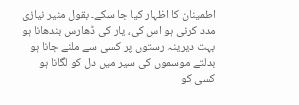اطمینان کا اظہار کیا جا سکے۔ بقول منیر نیازی
مدد کرنی ہو اس کی، یار کی ڈھارس بندھانا ہو
بہت دیرینہ رستوں پر کسی سے ملنے جانا ہو
بدلتے موسموں کی سیر میں دل کو لگانا ہو
کسی کو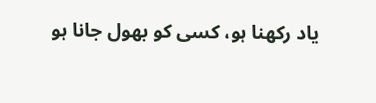یاد رکھنا ہو، کسی کو بھول جانا ہو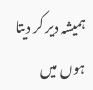ہمیشہ دیر کر دیتا ہوں میں